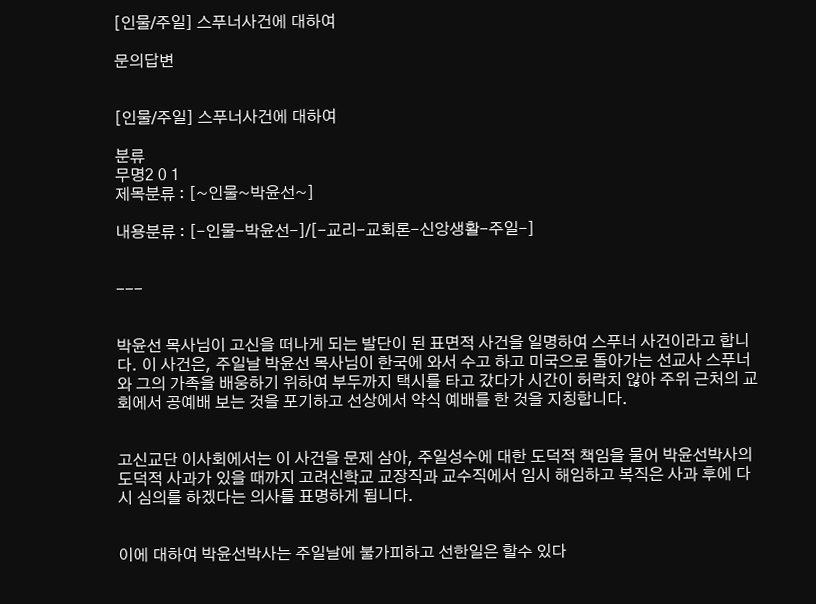[인물/주일] 스푸너사건에 대하여

문의답변


[인물/주일] 스푸너사건에 대하여

분류
무명2 0 1
제목분류 : [~인물~박윤선~]

내용분류 : [-인물-박윤선-]/[-교리-교회론-신앙생활-주일-]


---


박윤선 목사님이 고신을 떠나게 되는 발단이 된 표면적 사건을 일명하여 스푸너 사건이라고 합니다. 이 사건은, 주일날 박윤선 목사님이 한국에 와서 수고 하고 미국으로 돌아가는 선교사 스푸너와 그의 가족을 배웅하기 위하여 부두까지 택시를 타고 갔다가 시간이 허락치 않아 주위 근처의 교회에서 공예배 보는 것을 포기하고 선상에서 약식 예배를 한 것을 지칭합니다.


고신교단 이사회에서는 이 사건을 문제 삼아, 주일성수에 대한 도덕적 책임을 물어 박윤선박사의 도덕적 사과가 있을 때까지 고려신학교 교장직과 교수직에서 임시 해임하고 복직은 사과 후에 다시 심의를 하겠다는 의사를 표명하게 됩니다.


이에 대하여 박윤선박사는 주일날에 불가피하고 선한일은 할수 있다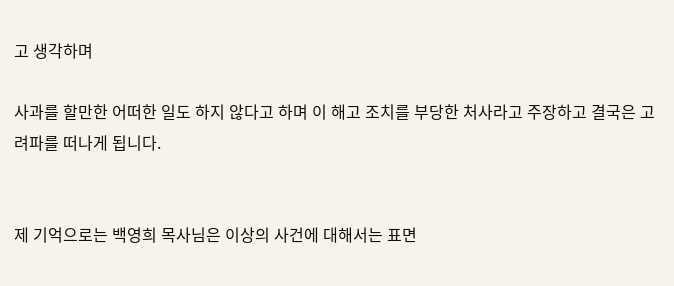고 생각하며

사과를 할만한 어떠한 일도 하지 않다고 하며 이 해고 조치를 부당한 처사라고 주장하고 결국은 고려파를 떠나게 됩니다.


제 기억으로는 백영희 목사님은 이상의 사건에 대해서는 표면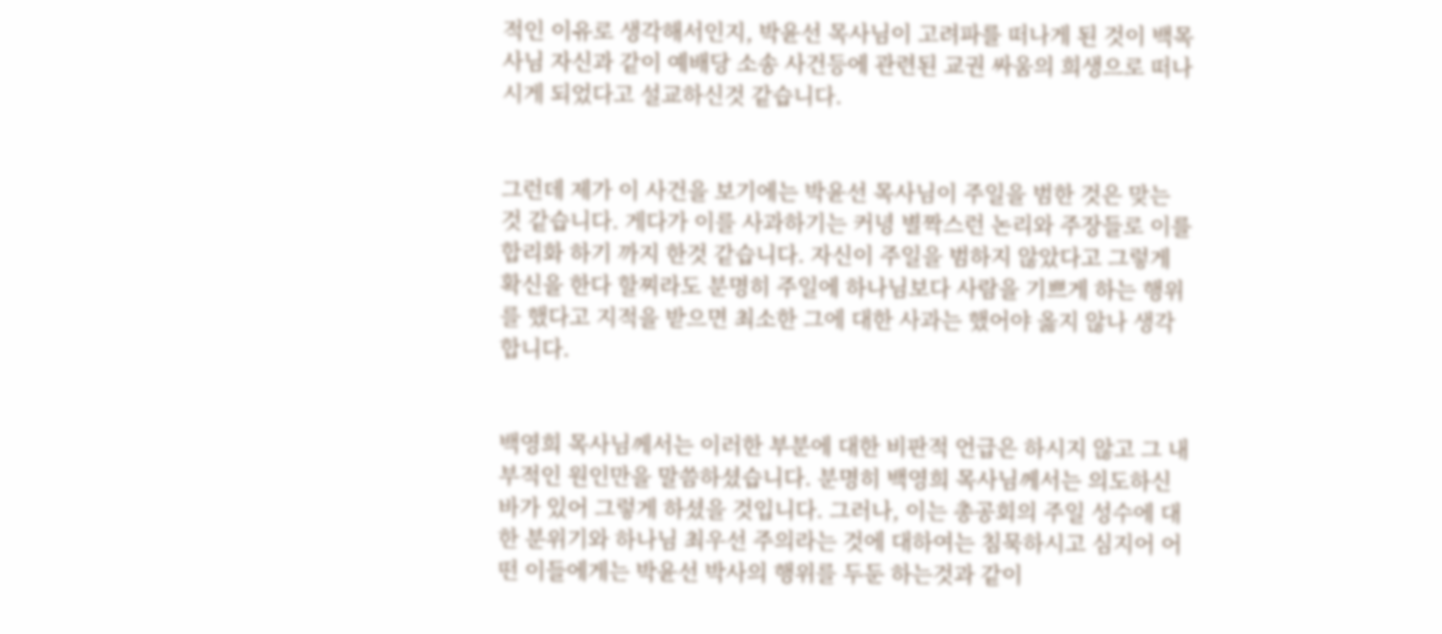적인 이유로 생각해서인지, 박윤선 목사님이 고려파를 떠나게 된 것이 백목사님 자신과 같이 예배당 소송 사건등에 관련된 교권 싸움의 희생으로 떠나시게 되었다고 설교하신것 같습니다.


그런데 제가 이 사건을 보기에는 박윤선 목사님이 주일을 범한 것은 맞는 것 같습니다. 게다가 이를 사과하기는 커녕 별짝스런 논리와 주장들로 이를 합리화 하기 까지 한것 같습니다. 자신이 주일을 범하지 않았다고 그렇게 확신을 한다 할찌라도 분명히 주일에 하나님보다 사람을 기쁘게 하는 행위를 했다고 지적을 받으면 최소한 그에 대한 사과는 했어야 옳지 않나 생각 합니다.


백영희 목사님께서는 이러한 부분에 대한 비판적 언급은 하시지 않고 그 내부적인 원인만을 말씀하셨습니다. 분명히 백영희 목사님께서는 의도하신 바가 있어 그렇게 하셨을 것입니다. 그러나, 이는 총공회의 주일 성수에 대한 분위기와 하나님 최우선 주의라는 것에 대하여는 침묵하시고 심지어 어떤 이들에게는 박윤선 박사의 행위를 두둔 하는것과 같이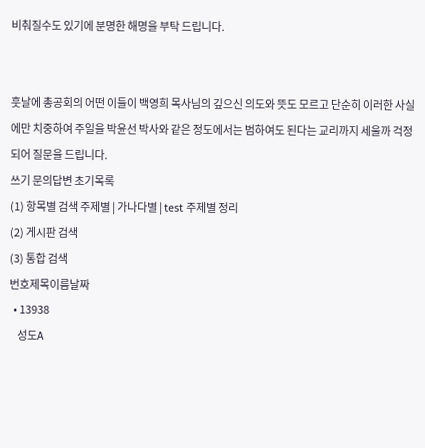비춰질수도 있기에 분명한 해명을 부탁 드립니다.


훗날에 총공회의 어떤 이들이 백영희 목사님의 깊으신 의도와 뜻도 모르고 단순히 이러한 사실에만 치중하여 주일을 박윤선 박사와 같은 정도에서는 범하여도 된다는 교리까지 세울까 걱정되어 질문을 드립니다.
쓰기 문의답변 초기목록
(1) 항목별 검색 주제별 | 가나다별 | test 주제별 정리
(2) 게시판 검색
(3) 통합 검색
번호제목이름날짜
  • 13938
    성도A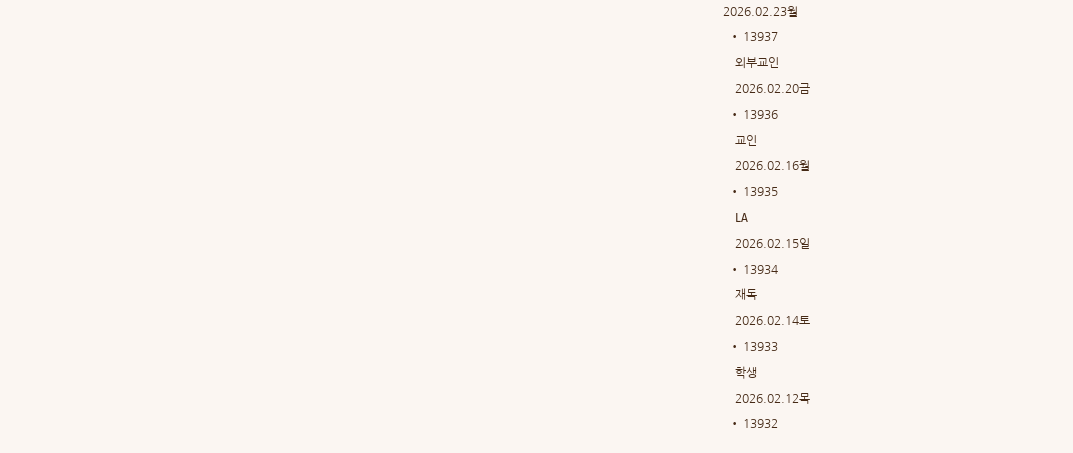2026.02.23월
  • 13937
    외부교인
    2026.02.20금
  • 13936
    교인
    2026.02.16월
  • 13935
    LA
    2026.02.15일
  • 13934
    재독
    2026.02.14토
  • 13933
    학생
    2026.02.12목
  • 13932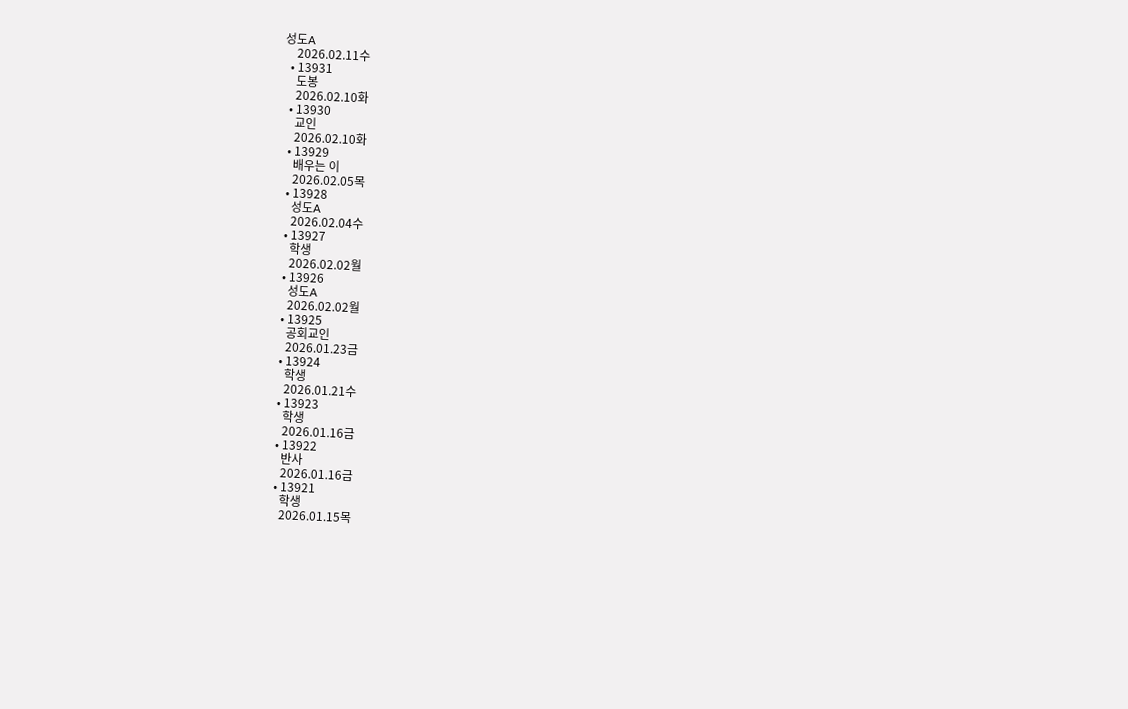성도A
    2026.02.11수
  • 13931
    도봉
    2026.02.10화
  • 13930
    교인
    2026.02.10화
  • 13929
    배우는 이
    2026.02.05목
  • 13928
    성도A
    2026.02.04수
  • 13927
    학생
    2026.02.02월
  • 13926
    성도A
    2026.02.02월
  • 13925
    공회교인
    2026.01.23금
  • 13924
    학생
    2026.01.21수
  • 13923
    학생
    2026.01.16금
  • 13922
    반사
    2026.01.16금
  • 13921
    학생
    2026.01.15목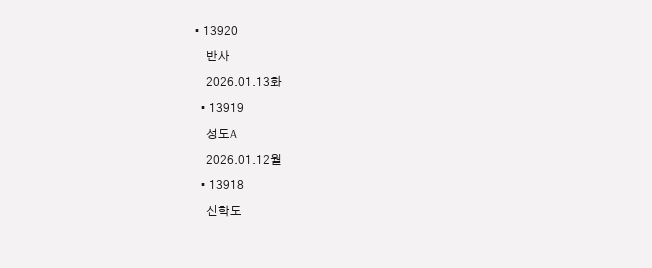• 13920
    반사
    2026.01.13화
  • 13919
    성도A
    2026.01.12월
  • 13918
    신학도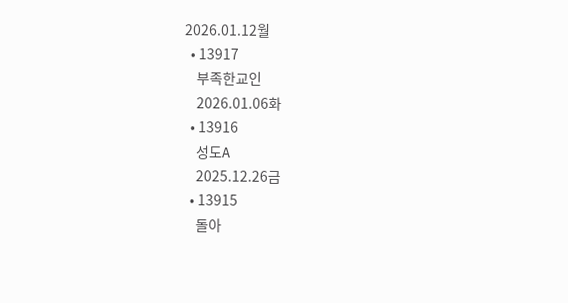2026.01.12월
  • 13917
    부족한교인
    2026.01.06화
  • 13916
    성도A
    2025.12.26금
  • 13915
    돌아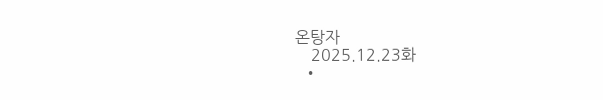온탕자
    2025.12.23화
  •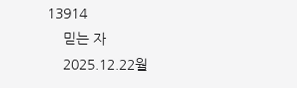13914
    믿는 자
    2025.12.22월